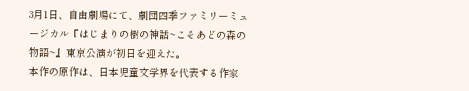3月1日、自由劇場にて、劇団四季ファミリーミュージカル『はじまりの樹の神話~こそあどの森の物語~』東京公演が初日を迎えた。
本作の原作は、日本児童文学界を代表する作家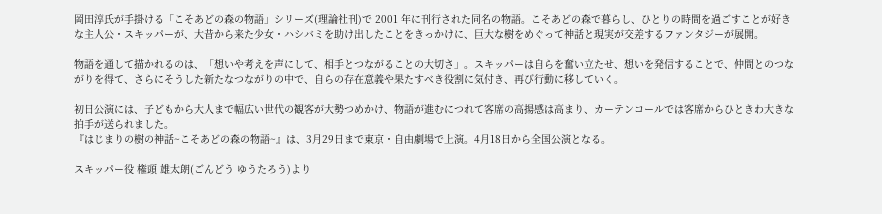岡田淳氏が手掛ける「こそあどの森の物語」シリーズ(理論社刊)で 2001 年に刊行された同名の物語。こそあどの森で暮らし、ひとりの時間を過ごすことが好きな主人公・スキッパーが、大昔から来た少女・ハシバミを助け出したことをきっかけに、巨大な樹をめぐって神話と現実が交差するファンタジーが展開。

物語を通して描かれるのは、「想いや考えを声にして、相手とつながることの大切さ」。スキッパーは自らを奮い立たせ、想いを発信することで、仲間とのつながりを得て、さらにそうした新たなつながりの中で、自らの存在意義や果たすべき役割に気付き、再び行動に移していく。

初日公演には、子どもから大人まで幅広い世代の観客が大勢つめかけ、物語が進むにつれて客席の高揚感は高まり、カーテンコールでは客席からひときわ大きな拍手が送られました。
『はじまりの樹の神話~こそあどの森の物語~』は、3月29日まで東京・自由劇場で上演。4月18日から全国公演となる。

スキッパー役 権頭 雄太朗(ごんどう ゆうたろう)より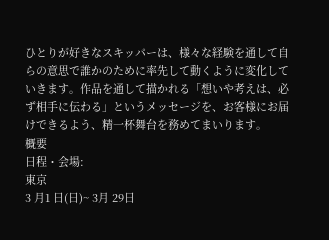ひとりが好きなスキッパーは、様々な経験を通して自らの意思で誰かのために率先して動くように変化していきます。作品を通して描かれる「想いや考えは、必ず相手に伝わる」というメッセージを、お客様にお届けできるよう、精一杯舞台を務めてまいります。
概要
日程・会場:
東京
3 月1 日(日)~ 3月 29日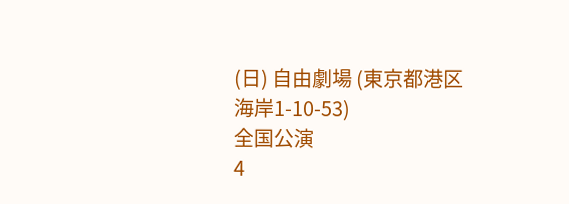(日) 自由劇場 (東京都港区海岸1-10-53)
全国公演
4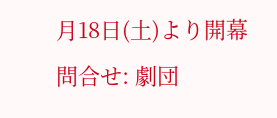月18日(土)より開幕
問合せ: 劇団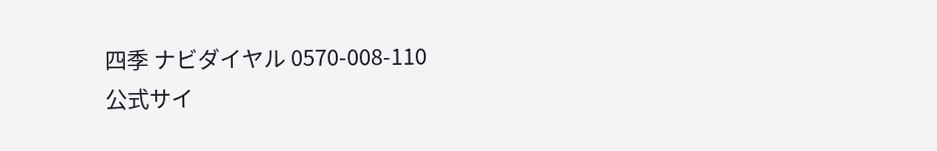四季 ナビダイヤル 0570-008-110
公式サイ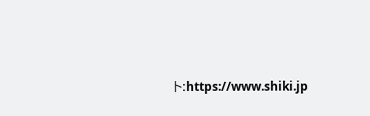ト:https://www.shiki.jp